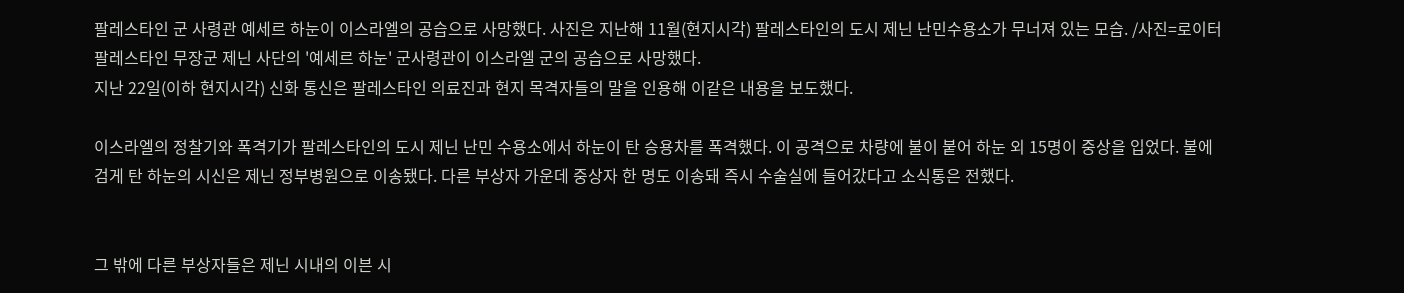팔레스타인 군 사령관 예세르 하눈이 이스라엘의 공습으로 사망했다. 사진은 지난해 11월(현지시각) 팔레스타인의 도시 제닌 난민수용소가 무너져 있는 모습. /사진=로이터
팔레스타인 무장군 제닌 사단의 '예세르 하눈' 군사령관이 이스라엘 군의 공습으로 사망했다.
지난 22일(이하 현지시각) 신화 통신은 팔레스타인 의료진과 현지 목격자들의 말을 인용해 이같은 내용을 보도했다.

이스라엘의 정찰기와 폭격기가 팔레스타인의 도시 제닌 난민 수용소에서 하눈이 탄 승용차를 폭격했다. 이 공격으로 차량에 불이 붙어 하눈 외 15명이 중상을 입었다. 불에 검게 탄 하눈의 시신은 제닌 정부병원으로 이송됐다. 다른 부상자 가운데 중상자 한 명도 이송돼 즉시 수술실에 들어갔다고 소식통은 전했다.


그 밖에 다른 부상자들은 제닌 시내의 이븐 시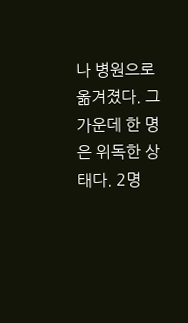나 병원으로 옮겨졌다. 그 가운데 한 명은 위독한 상태다. 2명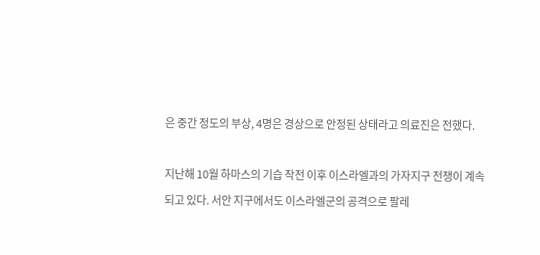은 중간 정도의 부상, 4명은 경상으로 안정된 상태라고 의료진은 전했다.

지난해 10월 하마스의 기습 작전 이후 이스라엘과의 가자지구 전쟁이 계속되고 있다. 서안 지구에서도 이스라엘군의 공격으로 팔레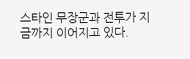스타인 무장군과 전투가 지금까지 이어지고 있다.